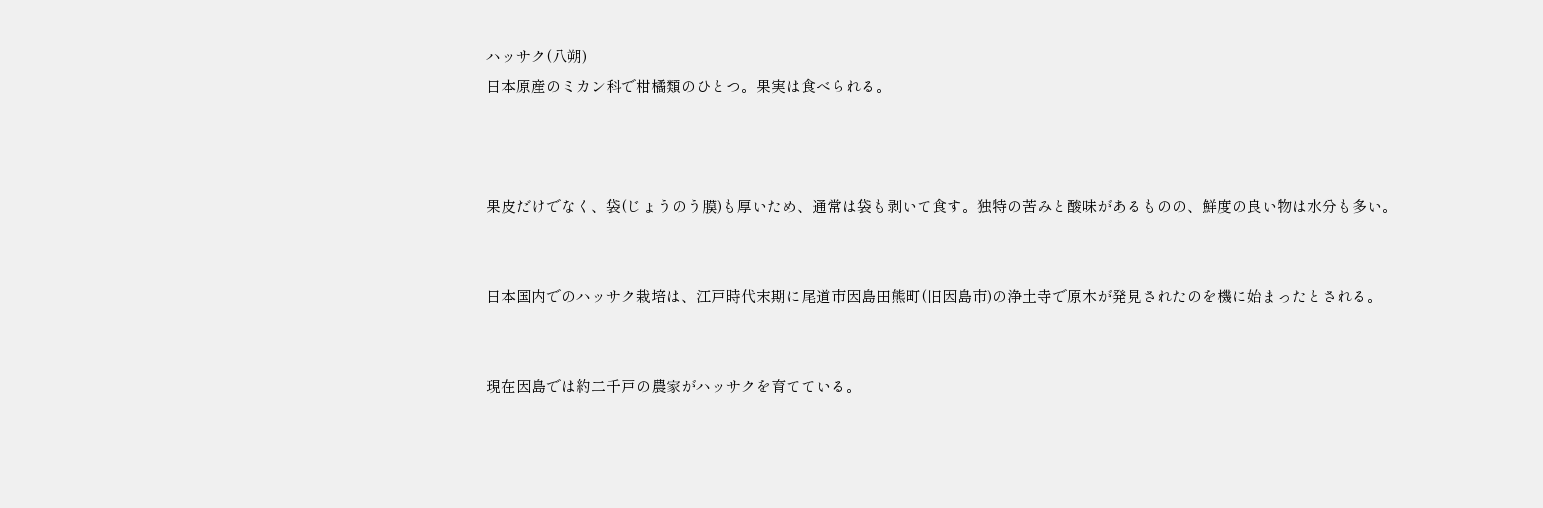ハッサク(八朔)
日本原産のミカン科で柑橘類のひとつ。果実は食べられる。



果皮だけでなく、袋(じょうのう膜)も厚いため、通常は袋も剥いて食す。独特の苦みと酸味があるものの、鮮度の良い物は水分も多い。


日本国内でのハッサク栽培は、江戸時代末期に尾道市因島田熊町(旧因島市)の浄土寺で原木が発見されたのを機に始まったとされる。


現在因島では約二千戸の農家がハッサクを育てている。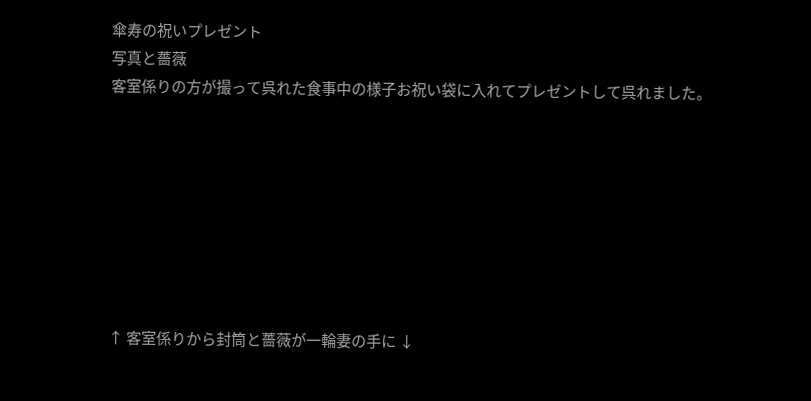傘寿の祝いプレゼント
写真と薔薇
客室係りの方が撮って呉れた食事中の様子お祝い袋に入れてプレゼントして呉れました。








↑ 客室係りから封筒と薔薇が一輪妻の手に ↓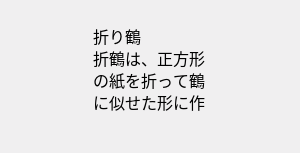折り鶴
折鶴は、正方形の紙を折って鶴に似せた形に作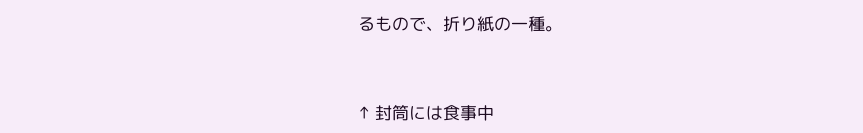るもので、折り紙の一種。



↑ 封筒には食事中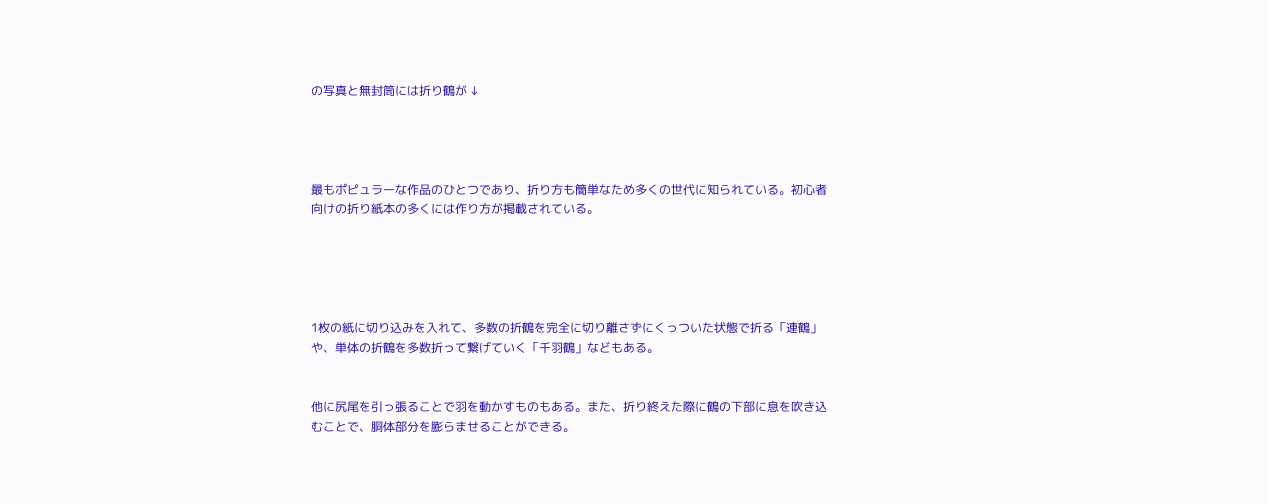の写真と無封筒には折り鶴が ↓




最もポピュラーな作品のひとつであり、折り方も簡単なため多くの世代に知られている。初心者向けの折り紙本の多くには作り方が掲載されている。





1枚の紙に切り込みを入れて、多数の折鶴を完全に切り離さずにくっついた状態で折る「連鶴」や、単体の折鶴を多数折って繋げていく「千羽鶴」などもある。


他に尻尾を引っ張ることで羽を動かすものもある。また、折り終えた際に鶴の下部に息を吹き込むことで、胴体部分を膨らませることができる。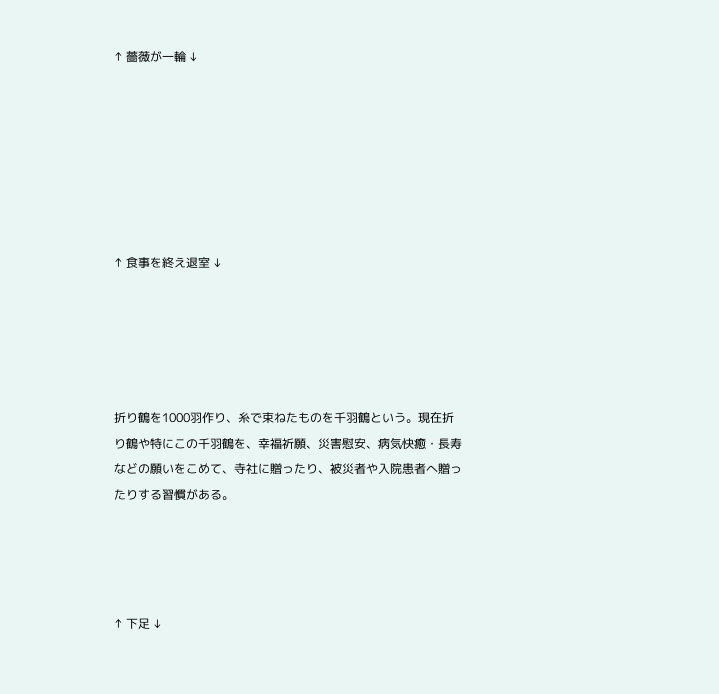↑ 薔薇が一輪 ↓







↑ 食事を終え退室 ↓





折り鶴を1000羽作り、糸で束ねたものを千羽鶴という。現在折り鶴や特にこの千羽鶴を、幸福祈願、災害慰安、病気快癒・長寿などの願いをこめて、寺社に贈ったり、被災者や入院患者へ贈ったりする習慣がある。




↑ 下足 ↓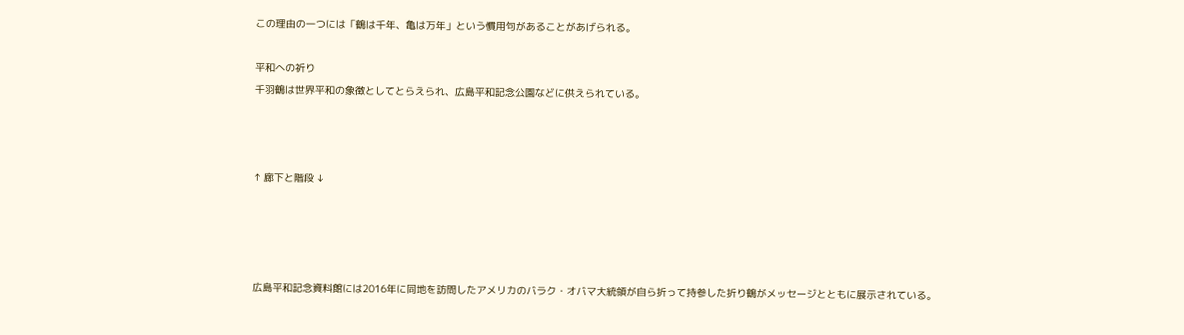この理由の一つには「鶴は千年、亀は万年」という慣用句があることがあげられる。

平和への祈り
千羽鶴は世界平和の象徴としてとらえられ、広島平和記念公園などに供えられている。



↑ 廊下と階段 ↓




広島平和記念資料館には2016年に同地を訪問したアメリカのバラク・オバマ大統領が自ら折って持参した折り鶴がメッセージとともに展示されている。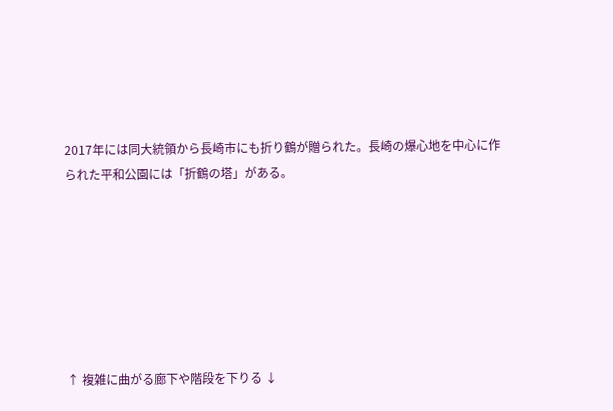2017年には同大統領から長崎市にも折り鶴が贈られた。長崎の爆心地を中心に作られた平和公園には「折鶴の塔」がある。







↑ 複雑に曲がる廊下や階段を下りる ↓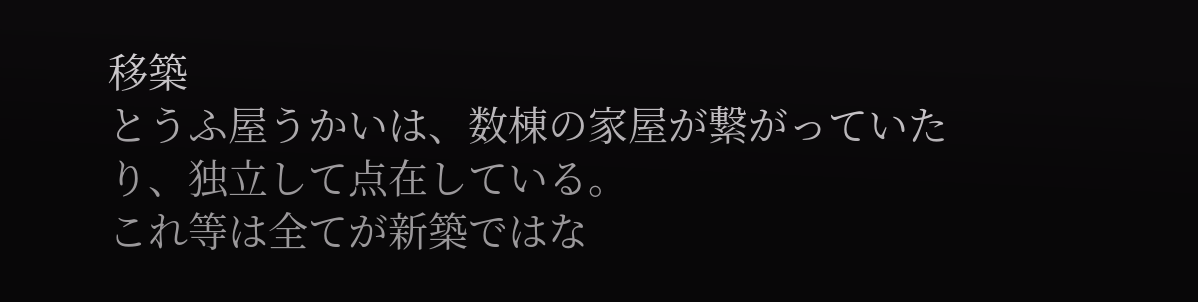移築
とうふ屋うかいは、数棟の家屋が繋がっていたり、独立して点在している。
これ等は全てが新築ではな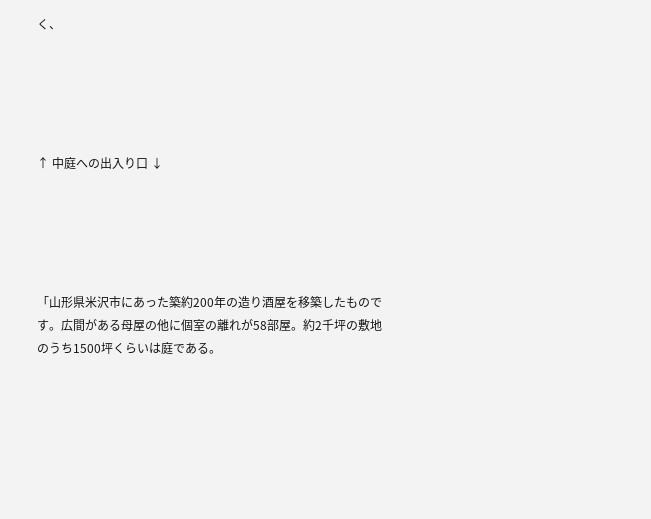く、





↑ 中庭への出入り口 ↓





「山形県米沢市にあった築約200年の造り酒屋を移築したものです。広間がある母屋の他に個室の離れが58部屋。約2千坪の敷地のうち1500坪くらいは庭である。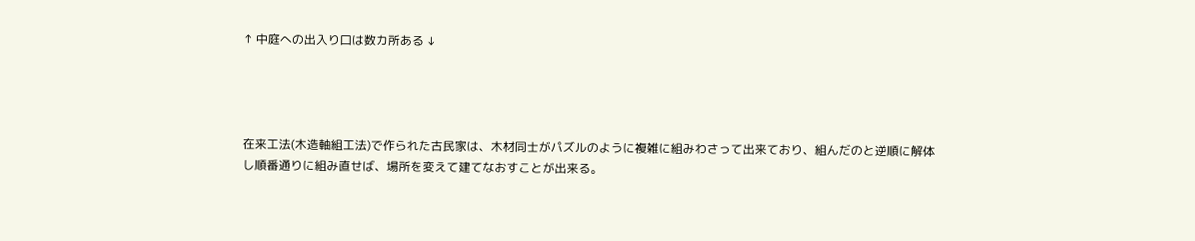↑ 中庭への出入り口は数カ所ある ↓




在来工法(木造軸組工法)で作られた古民家は、木材同士がパズルのように複雑に組みわさって出来ており、組んだのと逆順に解体し順番通りに組み直せば、場所を変えて建てなおすことが出来る。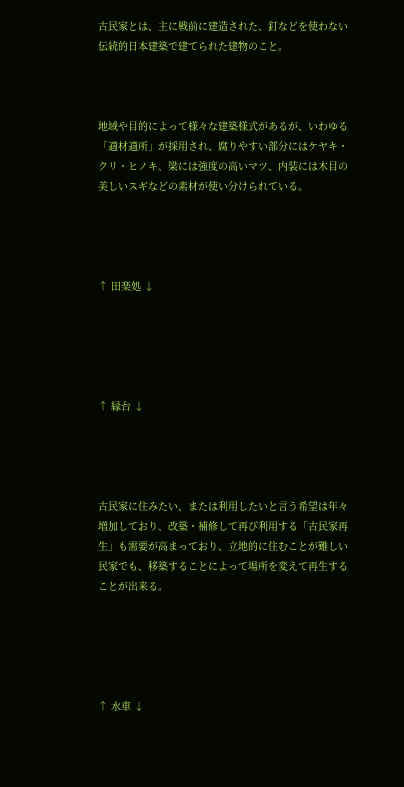古民家とは、主に戦前に建造された、釘などを使わない伝統的日本建築で建てられた建物のこと。



地域や目的によって様々な建築様式があるが、いわゆる「適材適所」が採用され、腐りやすい部分にはケヤキ・クリ・ヒノキ、梁には強度の高いマツ、内装には木目の美しいスギなどの素材が使い分けられている。




↑ 田楽処 ↓





↑ 縁台 ↓




古民家に住みたい、または利用したいと言う希望は年々増加しており、改築・補修して再び利用する「古民家再生」も需要が高まっており、立地的に住むことが難しい民家でも、移築することによって場所を変えて再生することが出来る。





↑ 水車 ↓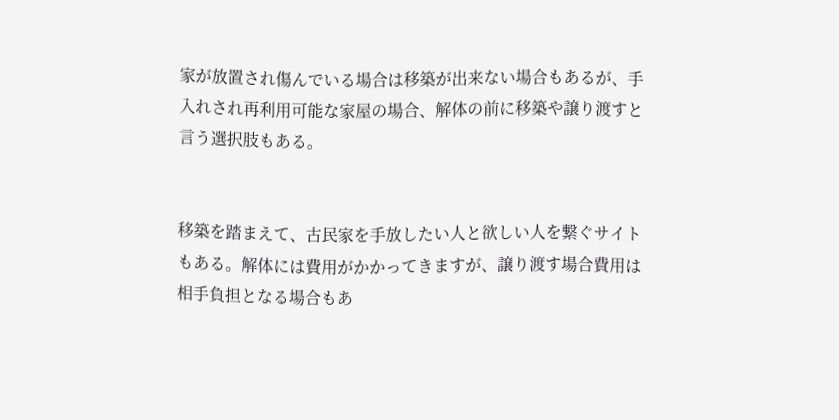家が放置され傷んでいる場合は移築が出来ない場合もあるが、手入れされ再利用可能な家屋の場合、解体の前に移築や譲り渡すと言う選択肢もある。


移築を踏まえて、古民家を手放したい人と欲しい人を繋ぐサイトもある。解体には費用がかかってきますが、譲り渡す場合費用は相手負担となる場合もあ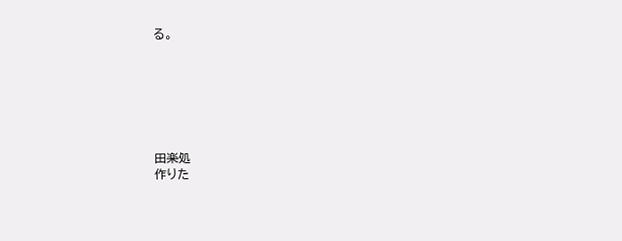る。







田楽処
作りた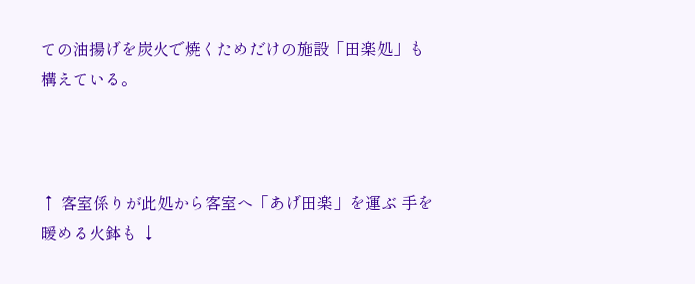ての油揚げを炭火で焼くためだけの施設「田楽処」も構えている。



↑ 客室係りが此処から客室へ「あげ田楽」を運ぶ 手を暖める火鉢も ↓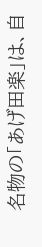名物の「あげ田楽」は、自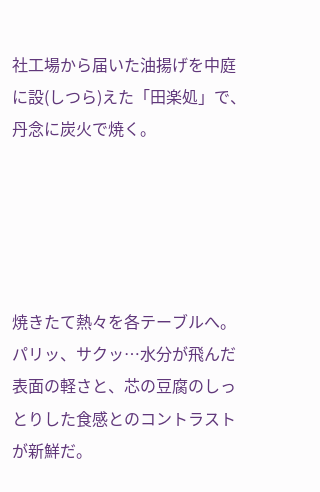社工場から届いた油揚げを中庭に設(しつら)えた「田楽処」で、丹念に炭火で焼く。





焼きたて熱々を各テーブルへ。パリッ、サクッ…水分が飛んだ表面の軽さと、芯の豆腐のしっとりした食感とのコントラストが新鮮だ。